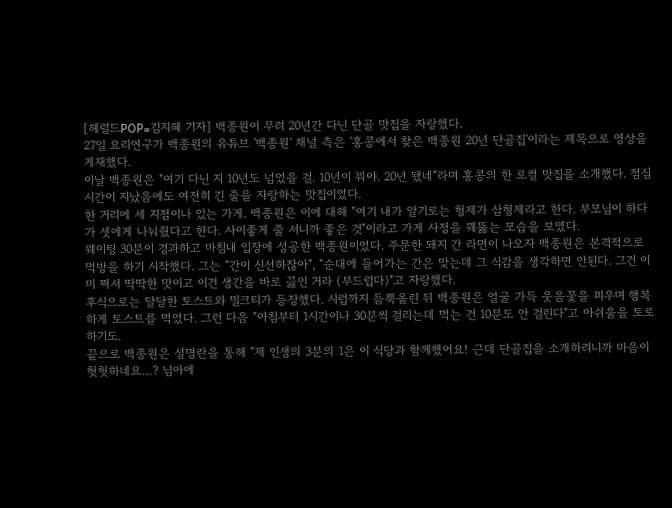[헤럴드POP=김지혜 기자] 백종원이 무려 20년간 다닌 단골 맛집을 자랑했다.
27일 요리연구가 백종원의 유튜브 '백종원' 채널 측은 '홍콩에서 찾은 백종원 20년 단골집'이라는 제목으로 영상을 게재했다.
이날 백종원은 "여기 다닌 지 10년도 넘었을 걸. 10년이 뭐야. 20년 됐네"라며 홍콩의 한 로컬 맛집을 소개했다. 점심 시간이 지났음에도 여전히 긴 줄을 자랑하는 맛집이었다.
한 거리에 세 지점이나 있는 가게. 백종원은 이에 대해 "여기 내가 알기로는 형제가 삼형제라고 한다. 부모님이 하다가 셋에게 나눠줬다고 한다. 사이좋게 줄 서니까 좋은 것"이라고 가게 사정을 꿰뚫는 모습을 보였다.
웨이팅 30분이 경과하고 마침내 입장에 성공한 백종원이었다. 주문한 돼지 간 라면이 나오자 백종원은 본격적으로 먹방을 하기 시작했다. 그는 "간이 신선하잖아", "순대에 들어가는 간은 맞는데 그 식감을 생각하면 안된다. 그건 이미 쪄서 딱딱한 맛이고 이건 생간을 바로 끓인 거라 (부드럽다)"고 자랑했다.
후식으로는 달달한 토스트와 밀크티가 등장했다. 시럽까지 듬뿍올린 뒤 백종원은 얼굴 가득 웃음꽃을 피우며 행복하게 토스트를 먹었다. 그런 다음 "아침부터 1시간이나 30분씩 걸리는데 먹는 건 10분도 안 걸린다"고 아쉬움을 토로하기도.
끝으로 백종원은 설명란을 통해 "제 인생의 3분의 1은 이 식당과 함께했어요! 근데 단골집을 소개하려니까 마음이 헛헛하네요…? 님아에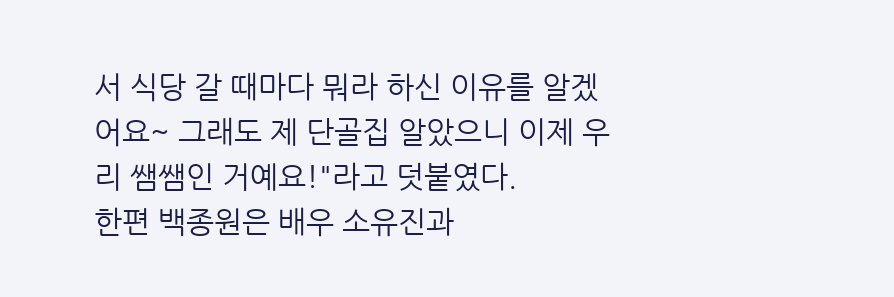서 식당 갈 때마다 뭐라 하신 이유를 알겠어요~ 그래도 제 단골집 알았으니 이제 우리 쌤쌤인 거예요!"라고 덧붙였다.
한편 백종원은 배우 소유진과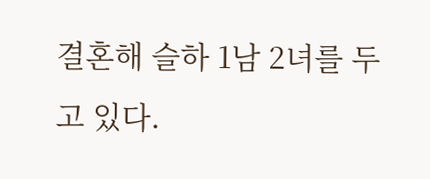결혼해 슬하 1남 2녀를 두고 있다.